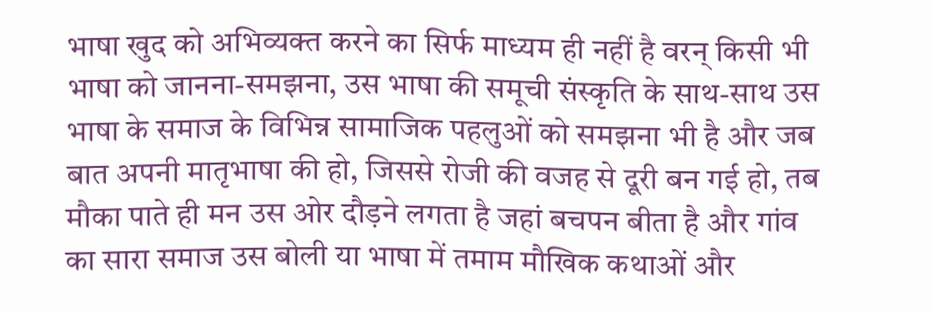भाषा खुद को अभिव्यक्त करने का सिर्फ माध्यम ही नहीं है वरन् किसी भी भाषा को जानना-समझना, उस भाषा की समूची संस्कृति के साथ-साथ उस भाषा के समाज के विभिन्न सामाजिक पहलुओं को समझना भी है और जब बात अपनी मातृभाषा की हो, जिससे रोजी की वजह से दूरी बन गई हो, तब मौका पाते ही मन उस ओर दौड़ने लगता है जहां बचपन बीता है और गांव का सारा समाज उस बोली या भाषा में तमाम मौखिक कथाओं और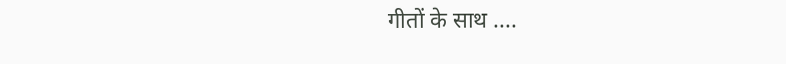गीतों के साथ ....